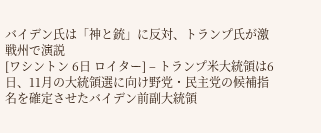バイデン氏は「神と銃」に反対、トランプ氏が激戦州で演説
[ワシントン 6日 ロイター] – トランプ米大統領は6日、11月の大統領選に向け野党・民主党の候補指名を確定させたバイデン前副大統領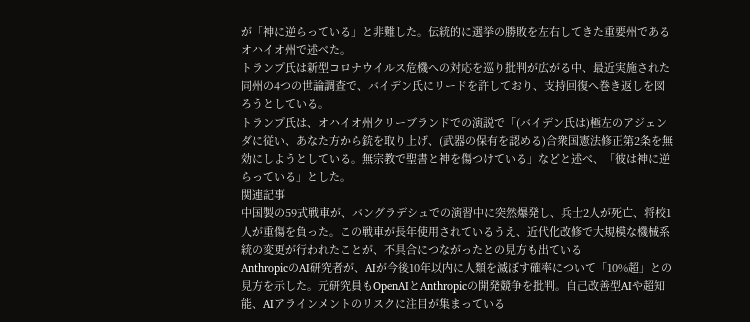が「神に逆らっている」と非難した。伝統的に選挙の勝敗を左右してきた重要州であるオハイオ州で述べた。
トランプ氏は新型コロナウイルス危機への対応を巡り批判が広がる中、最近実施された同州の4つの世論調査で、バイデン氏にリードを許しており、支持回復へ巻き返しを図ろうとしている。
トランプ氏は、オハイオ州クリーブランドでの演説で「(バイデン氏は)極左のアジェンダに従い、あなた方から銃を取り上げ、(武器の保有を認める)合衆国憲法修正第2条を無効にしようとしている。無宗教で聖書と神を傷つけている」などと述べ、「彼は神に逆らっている」とした。
関連記事
中国製の59式戦車が、バングラデシュでの演習中に突然爆発し、兵士2人が死亡、将校1人が重傷を負った。この戦車が長年使用されているうえ、近代化改修で大規模な機械系統の変更が行われたことが、不具合につながったとの見方も出ている
AnthropicのAI研究者が、AIが今後10年以内に人類を滅ぼす確率について「10%超」との見方を示した。元研究員もOpenAIとAnthropicの開発競争を批判。自己改善型AIや超知能、AIアラインメントのリスクに注目が集まっている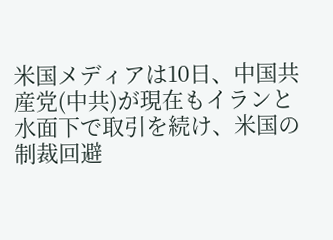米国メディアは10日、中国共産党(中共)が現在もイランと水面下で取引を続け、米国の制裁回避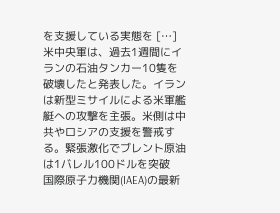を支援している実態を […]
米中央軍は、過去1週間にイランの石油タンカー10隻を破壊したと発表した。イランは新型ミサイルによる米軍艦艇への攻撃を主張。米側は中共やロシアの支援を警戒する。緊張激化でブレント原油は1バレル100ドルを突破
国際原子力機関(IAEA)の最新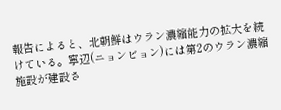報告によると、北朝鮮はウラン濃縮能力の拡大を続けている。寧辺(ニョンビョン)には第2のウラン濃縮施設が建設さ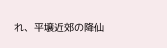れ、平壌近郊の降仙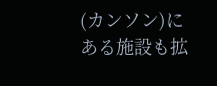(カンソン)にある施設も拡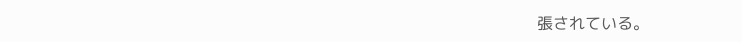張されている。